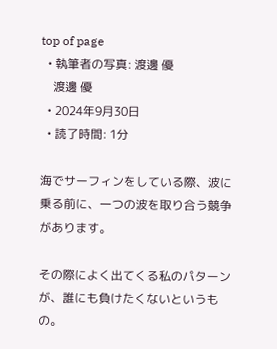top of page
  • 執筆者の写真: 渡邊 優
    渡邊 優
  • 2024年9月30日
  • 読了時間: 1分

海でサーフィンをしている際、波に乗る前に、一つの波を取り合う競争があります。

その際によく出てくる私のパターンが、誰にも負けたくないというもの。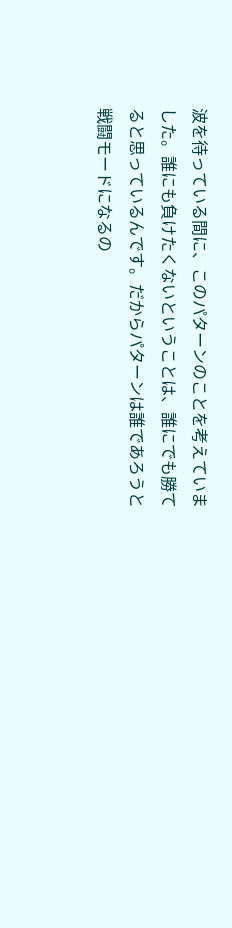波を待っている間に、このパターンのことを考えていました。誰にも負けたくないということは、誰にでも勝てると思っているんです。だからパターンは誰であろうと戦闘モードになるの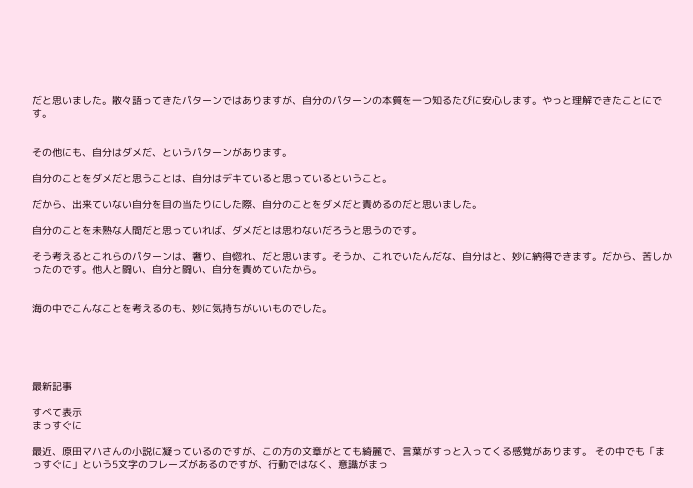だと思いました。散々語ってきたパターンではありますが、自分のパターンの本質を一つ知るたびに安心します。やっと理解できたことにです。


その他にも、自分はダメだ、というパターンがあります。

自分のことをダメだと思うことは、自分はデキていると思っているということ。

だから、出来ていない自分を目の当たりにした際、自分のことをダメだと責めるのだと思いました。

自分のことを未熟な人間だと思っていれば、ダメだとは思わないだろうと思うのです。

そう考えるとこれらのパターンは、奢り、自惚れ、だと思います。そうか、これでいたんだな、自分はと、妙に納得できます。だから、苦しかったのです。他人と闘い、自分と闘い、自分を責めていたから。


海の中でこんなことを考えるのも、妙に気持ちがいいものでした。





最新記事

すべて表示
まっすぐに

最近、原田マハさんの小説に凝っているのですが、この方の文章がとても綺麗で、言葉がすっと入ってくる感覚があります。 その中でも「まっすぐに」という5文字のフレーズがあるのですが、行動ではなく、意識がまっ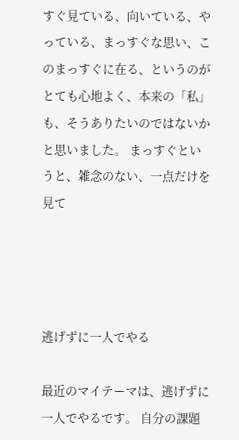すぐ見ている、向いている、やっている、まっすぐな思い、このまっすぐに在る、というのがとても心地よく、本来の「私」も、そうありたいのではないかと思いました。 まっすぐというと、雑念のない、一点だけを見て




逃げずに一人でやる

最近のマイテーマは、逃げずに一人でやるです。 自分の課題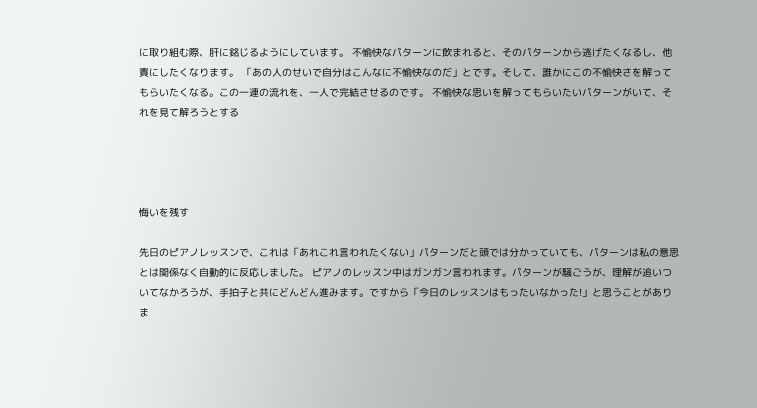に取り組む際、肝に銘じるようにしています。 不愉快なパターンに飲まれると、そのパターンから逃げたくなるし、他責にしたくなります。 「あの人のせいで自分はこんなに不愉快なのだ」とです。そして、誰かにこの不愉快さを解ってもらいたくなる。この一連の流れを、一人で完結させるのです。 不愉快な思いを解ってもらいたいパターンがいて、それを見て解ろうとする




悔いを残す

先日のピアノレッスンで、これは「あれこれ言われたくない」パターンだと頭では分かっていても、パターンは私の意思とは関係なく自動的に反応しました。 ピアノのレッスン中はガンガン言われます。パターンが騒ごうが、理解が追いついてなかろうが、手拍子と共にどんどん進みます。ですから「今日のレッスンはもったいなかった!」と思うことがありま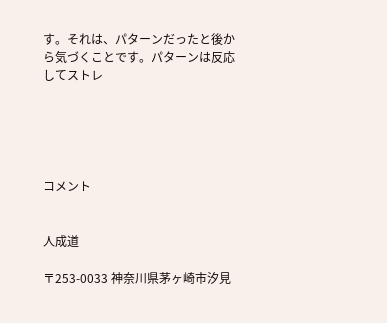す。それは、パターンだったと後から気づくことです。パターンは反応してストレ





コメント


人成道

〒253-0033 神奈川県茅ヶ崎市汐見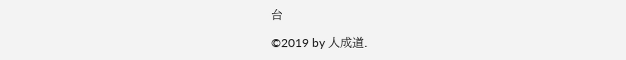台

©2019 by 人成道.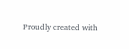Proudly created with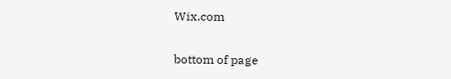Wix.com

bottom of page